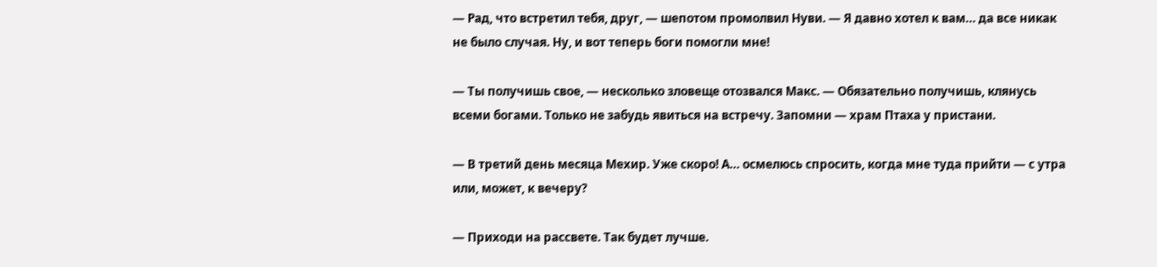— Рад, что встретил тебя, друг, — шепотом промолвил Нуви. — Я давно хотел к вам… да все никак не было случая. Ну, и вот теперь боги помогли мне!

— Ты получишь свое, — несколько зловеще отозвался Макс. — Обязательно получишь, клянусь всеми богами. Только не забудь явиться на встречу. Запомни — храм Птаха у пристани.

— В третий день месяца Мехир. Уже скоро! А… осмелюсь спросить, когда мне туда прийти — с утра или, может, к вечеру?

— Приходи на рассвете. Так будет лучше.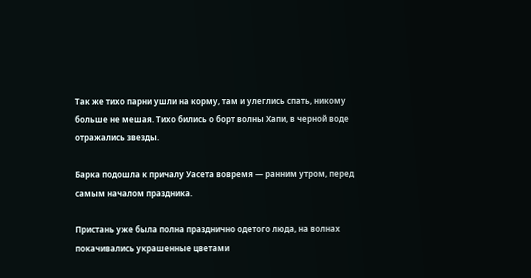Так же тихо парни ушли на корму, там и улеглись спать, никому больше не мешая. Тихо бились о борт волны Хапи, в черной воде отражались звезды.

Барка подошла к причалу Уасета вовремя — ранним утром, перед самым началом праздника.

Пристань уже была полна празднично одетого люда, на волнах покачивались украшенные цветами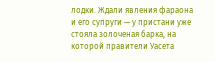лодки. Ждали явления фараона и его супруги — у пристани уже стояла золоченая барка, на которой правители Уасета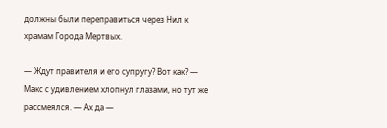должны были переправиться через Нил к храмам Города Мертвых.

— Ждут правителя и его супругу? Вот как? — Макс с удивлением хлопнул глазами, но тут же рассмеялся. — Ах да —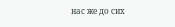нас же до сих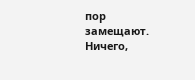пор замещают. Ничего,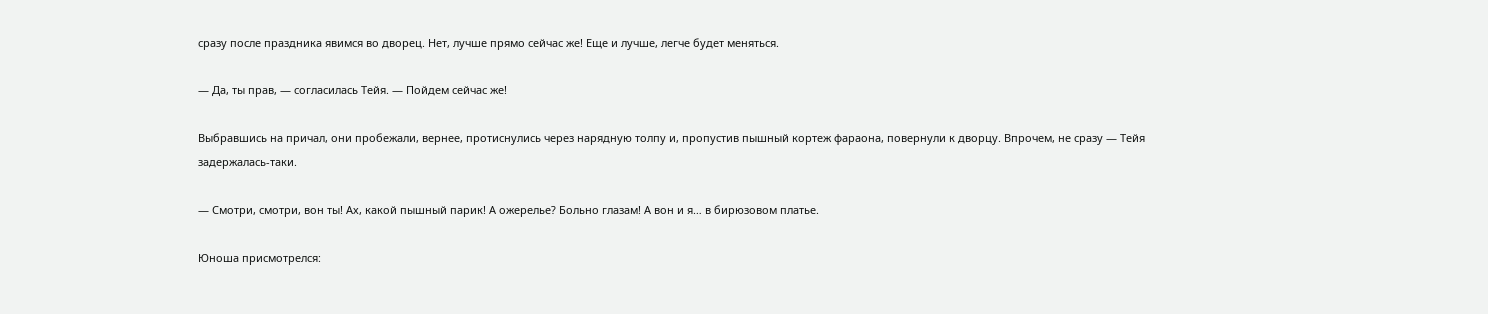сразу после праздника явимся во дворец. Нет, лучше прямо сейчас же! Еще и лучше, легче будет меняться.

— Да, ты прав, — согласилась Тейя. — Пойдем сейчас же!

Выбравшись на причал, они пробежали, вернее, протиснулись через нарядную толпу и, пропустив пышный кортеж фараона, повернули к дворцу. Впрочем, не сразу — Тейя задержалась-таки.

— Смотри, смотри, вон ты! Ах, какой пышный парик! А ожерелье? Больно глазам! А вон и я… в бирюзовом платье.

Юноша присмотрелся: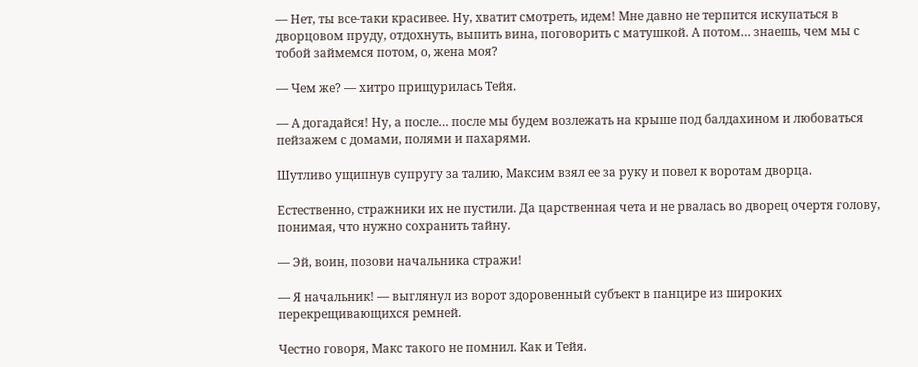— Нет, ты все-таки красивее. Ну, хватит смотреть, идем! Мне давно не терпится искупаться в дворцовом пруду, отдохнуть, выпить вина, поговорить с матушкой. А потом… знаешь, чем мы с тобой займемся потом, о, жена моя?

— Чем же? — хитро прищурилась Тейя.

— А догадайся! Ну, а после… после мы будем возлежать на крыше под балдахином и любоваться пейзажем с домами, полями и пахарями.

Шутливо ущипнув супругу за талию, Максим взял ее за руку и повел к воротам дворца.

Естественно, стражники их не пустили. Да царственная чета и не рвалась во дворец очертя голову, понимая, что нужно сохранить тайну.

— Эй, воин, позови начальника стражи!

— Я начальник! — выглянул из ворот здоровенный субъект в панцире из широких перекрещивающихся ремней.

Честно говоря, Макс такого не помнил. Как и Тейя.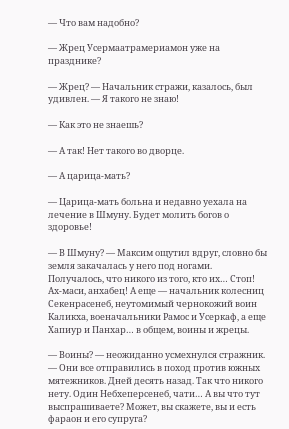— Что вам надобно?

— Жрец Усермаатрамериамон уже на празднике?

— Жрец? — Начальник стражи, казалось, был удивлен. — Я такого не знаю!

— Как это не знаешь?

— А так! Нет такого во дворце.

— А царица-мать?

— Царица-мать больна и недавно уехала на лечение в Шмуну. Будет молить богов о здоровье!

— В Шмуну? — Максим ощутил вдруг, словно бы земля закачалась у него под ногами. Получалось, что никого из того, кто их… Стоп! Ах-маси, анхабец! А еще — начальник колесниц Секенрасенеб, неутомимый чернокожий воин Каликха, военачальники Рамос и Усеркаф, а еще Хапиур и Панхар… в общем, воины и жрецы.

— Воины? — неожиданно усмехнулся стражник. — Они все отправились в поход против южных мятежников. Дней десять назад. Так что никого нету. Один Небхеперсенеб, чати… А вы что тут выспрашиваете? Может, вы скажете, вы и есть фараон и его супруга?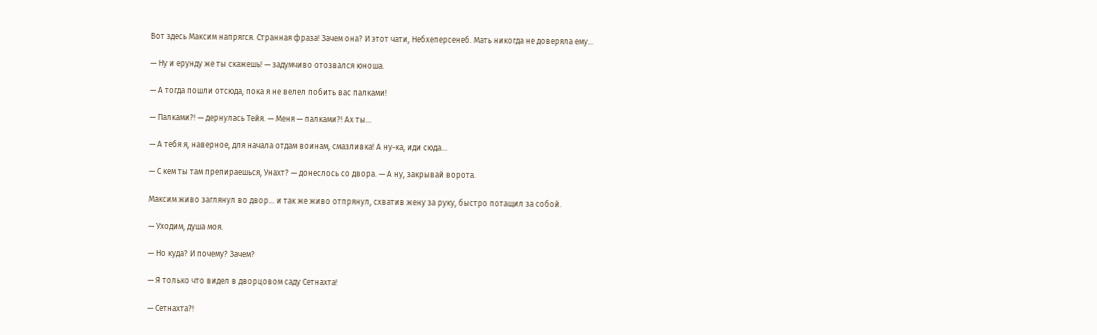Вот здесь Максим напрягся. Странная фраза! Зачем она? И этот чати, Небхеперсенеб. Мать никогда не доверяла ему…

— Ну и ерунду же ты скажешь! — задумчиво отозвался юноша.

— А тогда пошли отсюда, пока я не велел побить вас палками!

— Палками?! — дернулась Тейя. — Меня — палками?! Ах ты…

— А тебя я, наверное, для начала отдам воинам, смазливка! А ну-ка, иди сюда…

— С кем ты там препираешься, Унахт? — донеслось со двора. — А ну, закрывай ворота.

Максим живо заглянул во двор… и так же живо отпрянул, схватив жену за руку, быстро потащил за собой.

— Уходим, душа моя.

— Но куда? И почему? Зачем?

— Я только что видел в дворцовом саду Сетнахта!

— Сетнахта?!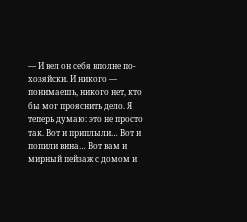— И вел он себя вполне по-хозяйски. И никого — понимаешь, никого нет, кто бы мог прояснить дело. Я теперь думаю: это не просто так. Вот и приплыли… Вот и попили вина… Вот вам и мирный пейзаж с домом и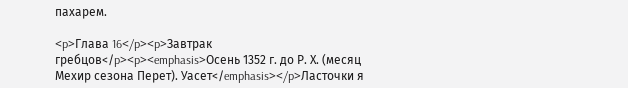пахарем.

<p>Глава 16</p><p>Завтрак гребцов</p><p><emphasis>Осень 1352 г. до Р. Х. (месяц Мехир сезона Перет). Уасет</emphasis></p>Ласточки я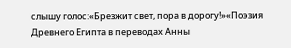слышу голос:«Брезжит свет, пора в дорогу!»«Поэзия Древнего Египта в переводах Анны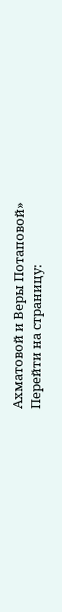Ахматовой и Веры Потаповой»
Перейти на страницу: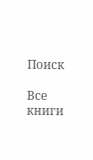Поиск

Все книги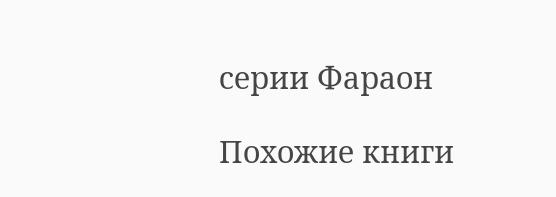серии Фараон

Похожие книги